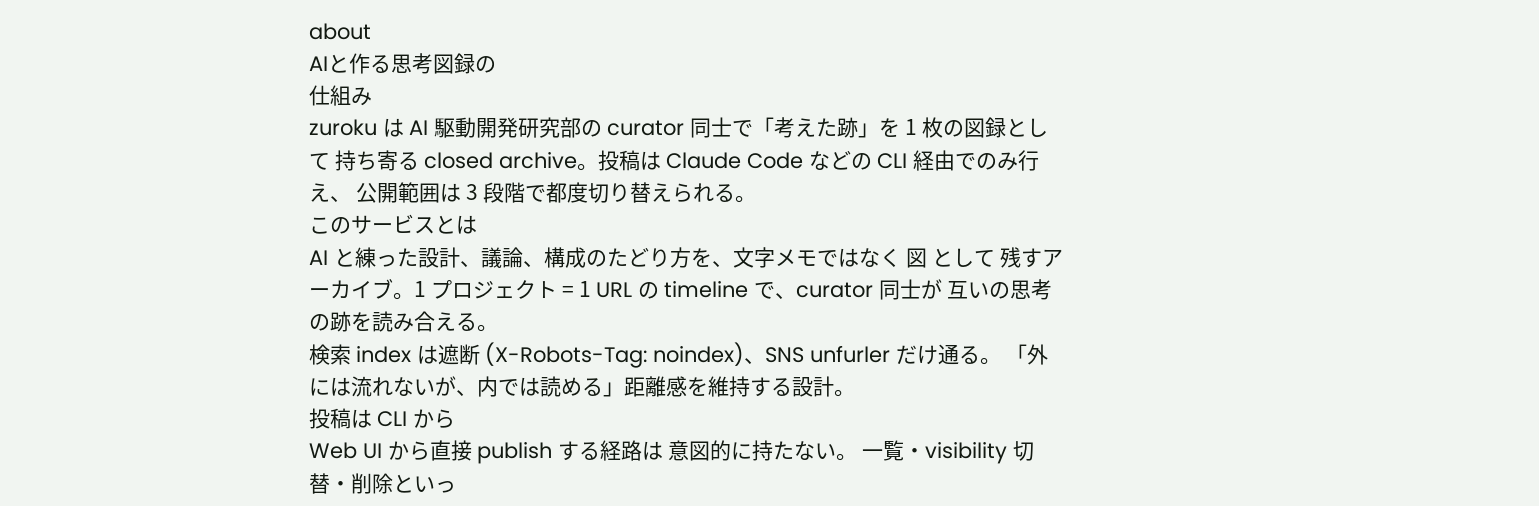about
AIと作る思考図録の
仕組み
zuroku は AI 駆動開発研究部の curator 同士で「考えた跡」を 1 枚の図録として 持ち寄る closed archive。投稿は Claude Code などの CLI 経由でのみ行え、 公開範囲は 3 段階で都度切り替えられる。
このサービスとは
AI と練った設計、議論、構成のたどり方を、文字メモではなく 図 として 残すアーカイブ。1 プロジェクト = 1 URL の timeline で、curator 同士が 互いの思考の跡を読み合える。
検索 index は遮断 (X-Robots-Tag: noindex)、SNS unfurler だけ通る。 「外には流れないが、内では読める」距離感を維持する設計。
投稿は CLI から
Web UI から直接 publish する経路は 意図的に持たない。 一覧・visibility 切替・削除といっ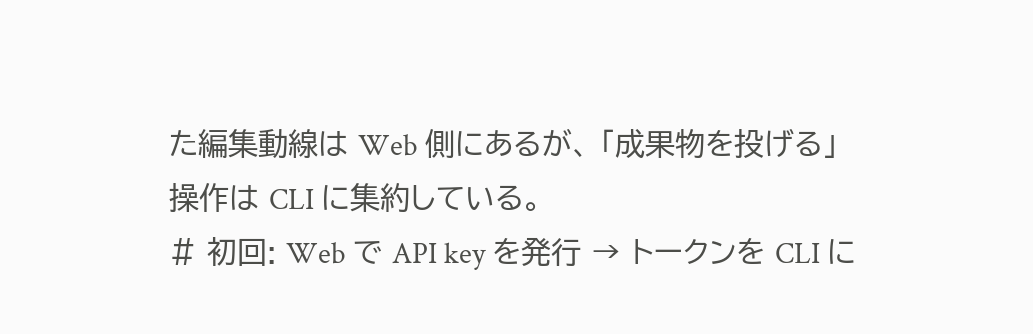た編集動線は Web 側にあるが、 「成果物を投げる」操作は CLI に集約している。
# 初回: Web で API key を発行 → トークンを CLI に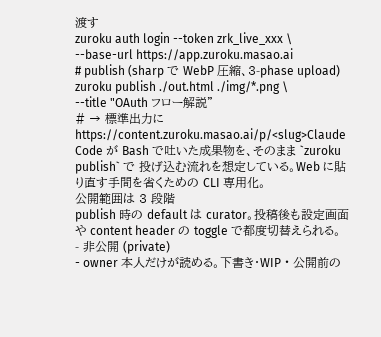渡す
zuroku auth login --token zrk_live_xxx \
--base-url https://app.zuroku.masao.ai
# publish (sharp で WebP 圧縮、3-phase upload)
zuroku publish ./out.html ./img/*.png \
--title "OAuth フロー解説"
# → 標準出力に https://content.zuroku.masao.ai/p/<slug>Claude Code が Bash で吐いた成果物を、そのまま `zuroku publish` で 投げ込む流れを想定している。Web に貼り直す手間を省くための CLI 専用化。
公開範囲は 3 段階
publish 時の default は curator。投稿後も設定画面 や content header の toggle で都度切替えられる。
- 非公開 (private)
- owner 本人だけが読める。下書き・WIP・公開前の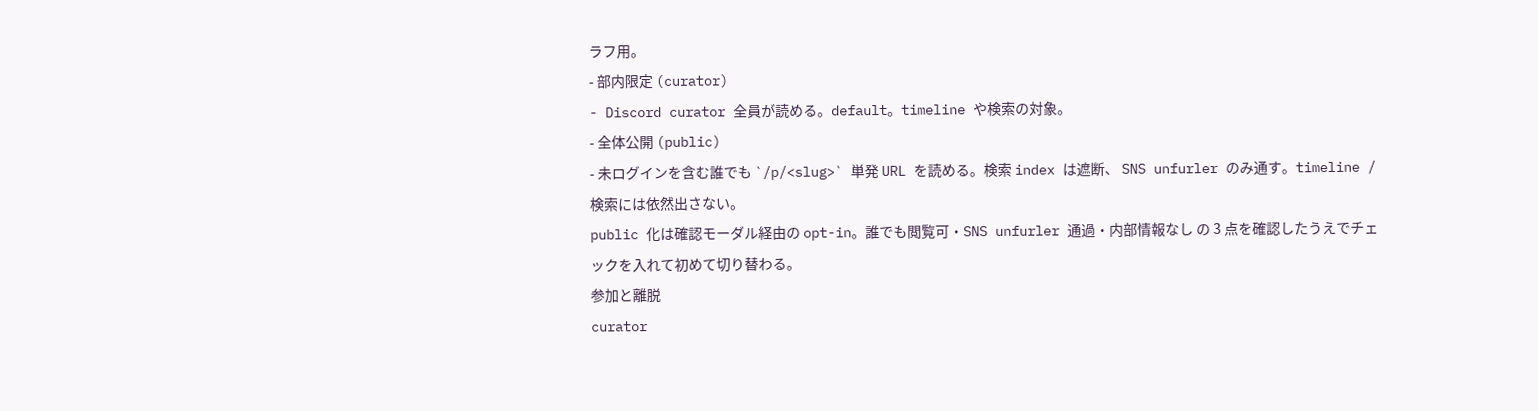ラフ用。
- 部内限定 (curator)
- Discord curator 全員が読める。default。timeline や検索の対象。
- 全体公開 (public)
- 未ログインを含む誰でも `/p/<slug>` 単発 URL を読める。検索 index は遮断、 SNS unfurler のみ通す。timeline / 検索には依然出さない。
public 化は確認モーダル経由の opt-in。誰でも閲覧可・SNS unfurler 通過・内部情報なし の 3 点を確認したうえでチェックを入れて初めて切り替わる。
参加と離脱
curator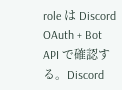role は Discord OAuth + Bot API で確認する。Discord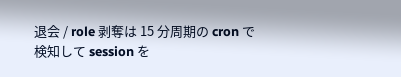退会 / role 剥奪は 15 分周期の cron で検知して session を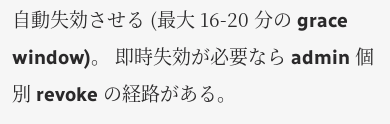自動失効させる (最大 16-20 分の grace window)。 即時失効が必要なら admin 個別 revoke の経路がある。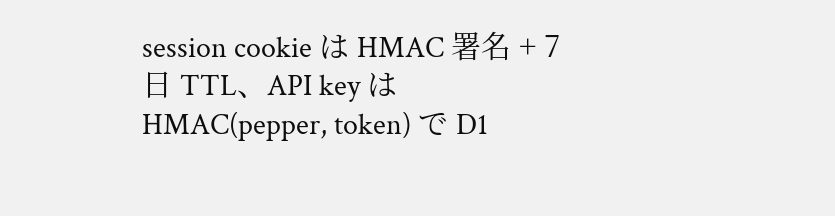session cookie は HMAC 署名 + 7 日 TTL、API key は HMAC(pepper, token) で D1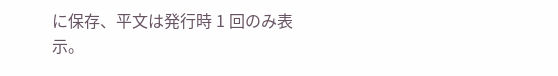に保存、平文は発行時 1 回のみ表示。